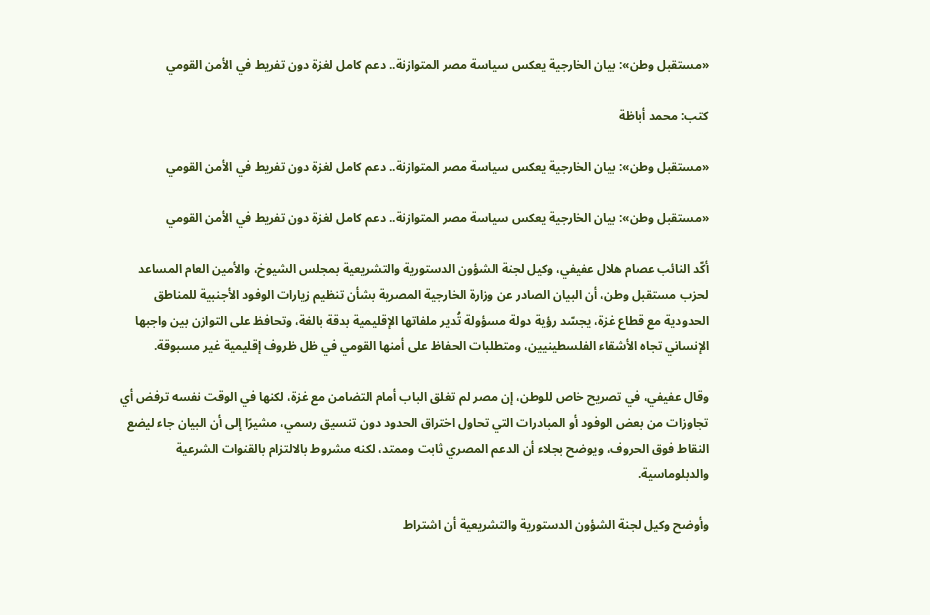«مستقبل وطن»: بيان الخارجية يعكس سياسة مصر المتوازنة.. دعم كامل لغزة دون تفريط في الأمن القومي

كتب: محمد أباظة

«مستقبل وطن»: بيان الخارجية يعكس سياسة مصر المتوازنة.. دعم كامل لغزة دون تفريط في الأمن القومي

«مستقبل وطن»: بيان الخارجية يعكس سياسة مصر المتوازنة.. دعم كامل لغزة دون تفريط في الأمن القومي

أكّد النائب عصام هلال عفيفي، وكيل لجنة الشؤون الدستورية والتشريعية بمجلس الشيوخ، والأمين العام المساعد لحزب مستقبل وطن، أن البيان الصادر عن وزارة الخارجية المصرية بشأن تنظيم زيارات الوفود الأجنبية للمناطق الحدودية مع قطاع غزة، يجسّد رؤية دولة مسؤولة تُدير ملفاتها الإقليمية بدقة بالغة، وتحافظ على التوازن بين واجبها الإنساني تجاه الأشقاء الفلسطينيين، ومتطلبات الحفاظ على أمنها القومي في ظل ظروف إقليمية غير مسبوقة.

وقال عفيفي، في تصريح خاص للوطن، إن مصر لم تغلق الباب أمام التضامن مع غزة، لكنها في الوقت نفسه ترفض أي تجاوزات من بعض الوفود أو المبادرات التي تحاول اختراق الحدود دون تنسيق رسمي، مشيرًا إلى أن البيان جاء ليضع النقاط فوق الحروف، ويوضح بجلاء أن الدعم المصري ثابت وممتد، لكنه مشروط بالالتزام بالقنوات الشرعية والدبلوماسية.

وأوضح وكيل لجنة الشؤون الدستورية والتشريعية أن اشتراط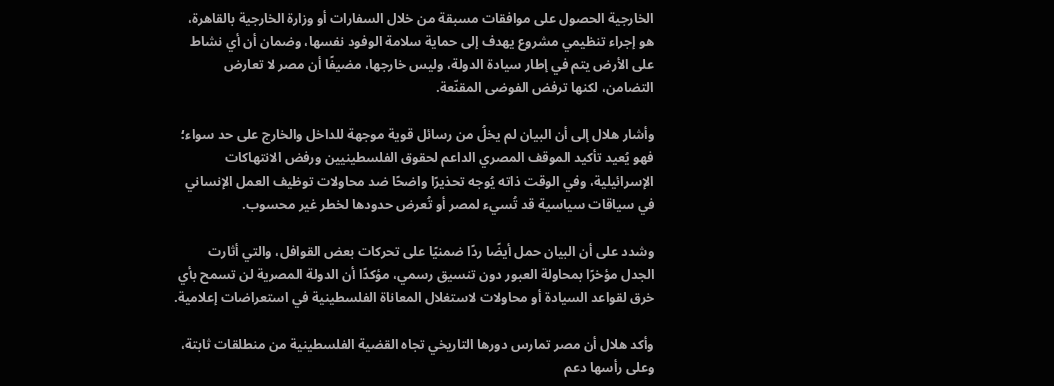الخارجية الحصول على موافقات مسبقة من خلال السفارات أو وزارة الخارجية بالقاهرة، هو إجراء تنظيمي مشروع يهدف إلى حماية سلامة الوفود نفسها، وضمان أن أي نشاط على الأرض يتم في إطار سيادة الدولة، وليس خارجها، مضيفًا أن مصر لا تعارض التضامن، لكنها ترفض الفوضى المقنّعة.

وأشار هلال إلى أن البيان لم يخلُ من رسائل قوية موجهة للداخل والخارج على حد سواء؛ فهو يُعيد تأكيد الموقف المصري الداعم لحقوق الفلسطينيين ورفض الانتهاكات الإسرائيلية، وفي الوقت ذاته يُوجه تحذيرًا واضحًا ضد محاولات توظيف العمل الإنساني في سياقات سياسية قد تُسيء لمصر أو تُعرض حدودها لخطر غير محسوب.

وشدد على أن البيان حمل أيضًا ردًا ضمنيًا على تحركات بعض القوافل، والتي أثارت الجدل مؤخرًا بمحاولة العبور دون تنسيق رسمي، مؤكدًا أن الدولة المصرية لن تسمح بأي خرق لقواعد السيادة أو محاولات لاستغلال المعاناة الفلسطينية في استعراضات إعلامية.

وأكد هلال أن مصر تمارس دورها التاريخي تجاه القضية الفلسطينية من منطلقات ثابتة، وعلى رأسها دعم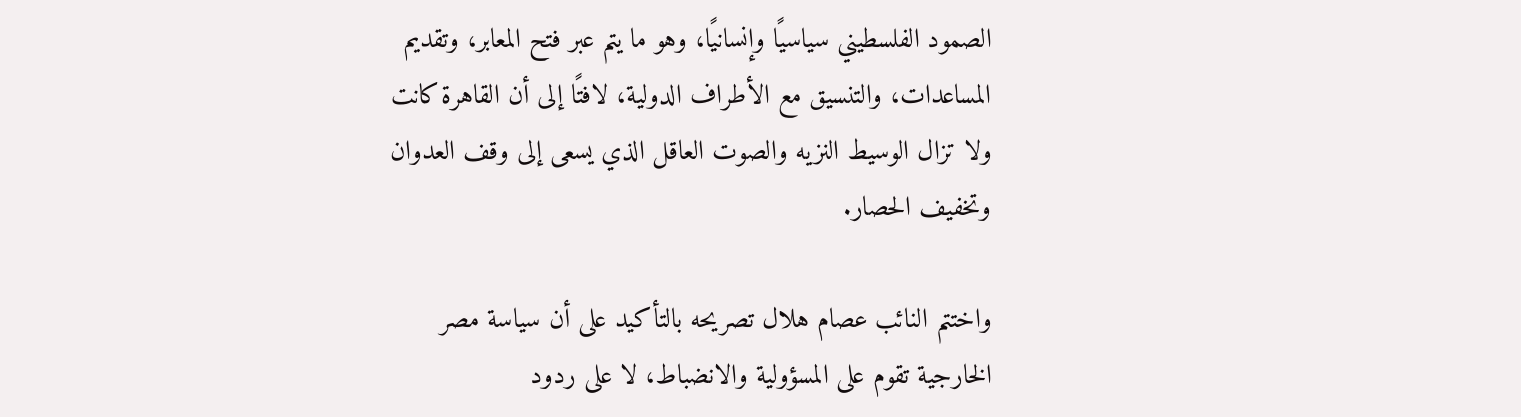الصمود الفلسطيني سياسيًا وإنسانيًا، وهو ما يتم عبر فتح المعابر، وتقديم المساعدات، والتنسيق مع الأطراف الدولية، لافتًا إلى أن القاهرة كانت ولا تزال الوسيط النزيه والصوت العاقل الذي يسعى إلى وقف العدوان وتخفيف الحصار.

واختتم النائب عصام هلال تصريحه بالتأكيد على أن سياسة مصر الخارجية تقوم على المسؤولية والانضباط، لا على ردود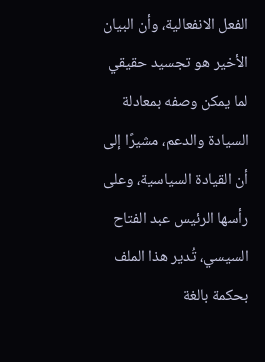الفعل الانفعالية، وأن البيان الأخير هو تجسيد حقيقي لما يمكن وصفه بمعادلة السيادة والدعم، مشيرًا إلى أن القيادة السياسية، وعلى رأسها الرئيس عبد الفتاح السيسي، تُدير هذا الملف بحكمة بالغة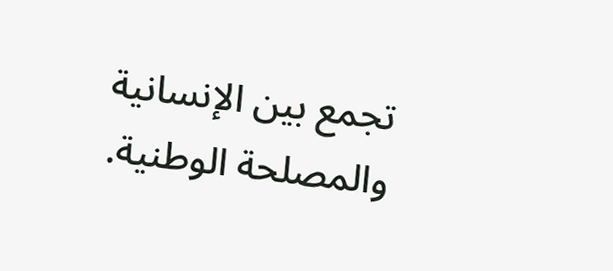تجمع بين الإنسانية والمصلحة الوطنية.